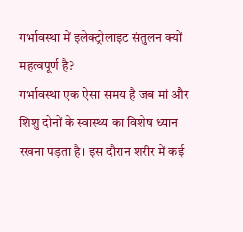गर्भावस्था में इलेक्ट्रोलाइट संतुलन क्यों महत्वपूर्ण है?
गर्भावस्था एक ऐसा समय है जब मां और शिशु दोनों के स्वास्थ्य का विशेष ध्यान रखना पड़ता है। इस दौरान शरीर में कई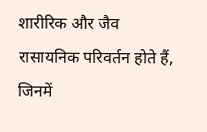शारीरिक और जैव रासायनिक परिवर्तन होते हैं, जिनमें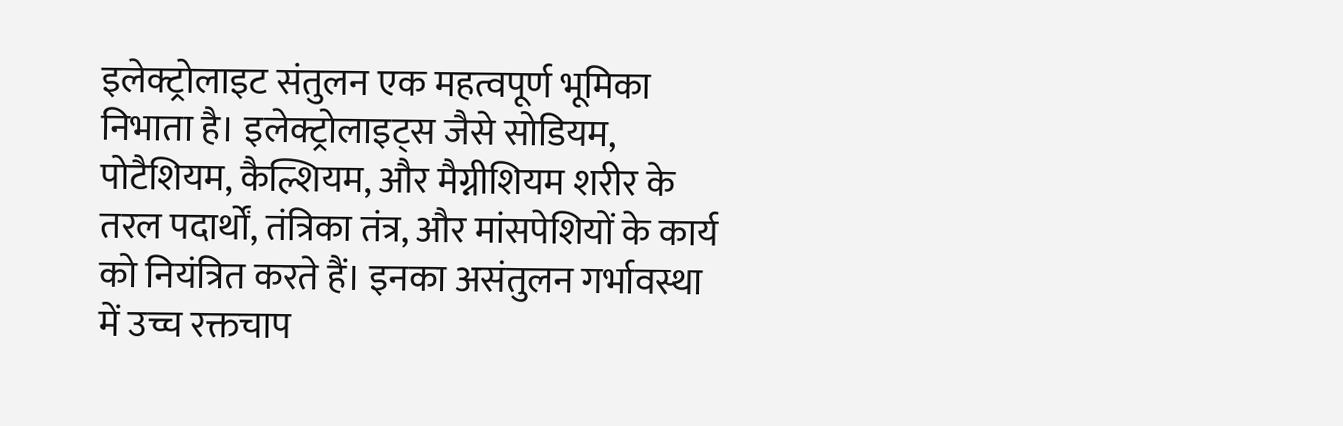इलेक्ट्रोलाइट संतुलन एक महत्वपूर्ण भूमिका निभाता है। इलेक्ट्रोलाइट्स जैसे सोडियम, पोटैशियम, कैल्शियम, और मैग्नीशियम शरीर के तरल पदार्थों, तंत्रिका तंत्र, और मांसपेशियों के कार्य को नियंत्रित करते हैं। इनका असंतुलन गर्भावस्था में उच्च रक्तचाप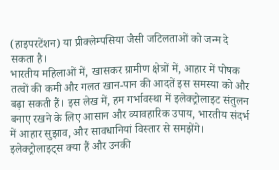(हाइपरटेंशन) या प्रीक्लेम्पसिया जैसी जटिलताओं को जन्म दे सकता है।
भारतीय महिलाओं में, खासकर ग्रामीण क्षेत्रों में, आहार में पोषक तत्वों की कमी और गलत खान-पान की आदतें इस समस्या को और बढ़ा सकती हैं। इस लेख में, हम गर्भावस्था में इलेक्ट्रोलाइट संतुलन बनाए रखने के लिए आसान और व्यावहारिक उपाय, भारतीय संदर्भ में आहार सुझाव, और सावधानियां विस्तार से समझेंगे।
इलेक्ट्रोलाइट्स क्या हैं और उनकी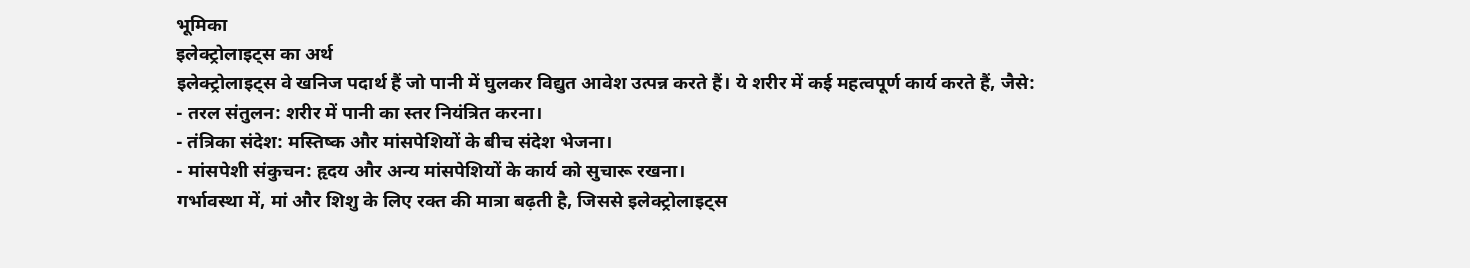भूमिका
इलेक्ट्रोलाइट्स का अर्थ
इलेक्ट्रोलाइट्स वे खनिज पदार्थ हैं जो पानी में घुलकर विद्युत आवेश उत्पन्न करते हैं। ये शरीर में कई महत्वपूर्ण कार्य करते हैं, जैसे:
- तरल संतुलन: शरीर में पानी का स्तर नियंत्रित करना।
- तंत्रिका संदेश: मस्तिष्क और मांसपेशियों के बीच संदेश भेजना।
- मांसपेशी संकुचन: हृदय और अन्य मांसपेशियों के कार्य को सुचारू रखना।
गर्भावस्था में, मां और शिशु के लिए रक्त की मात्रा बढ़ती है, जिससे इलेक्ट्रोलाइट्स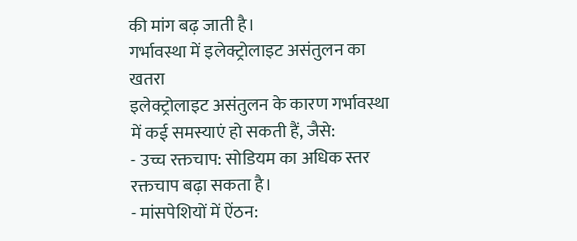की मांग बढ़ जाती है।
गर्भावस्था में इलेक्ट्रोलाइट असंतुलन का खतरा
इलेक्ट्रोलाइट असंतुलन के कारण गर्भावस्था में कई समस्याएं हो सकती हैं, जैसे:
- उच्च रक्तचाप: सोडियम का अधिक स्तर रक्तचाप बढ़ा सकता है।
- मांसपेशियों में ऐंठन: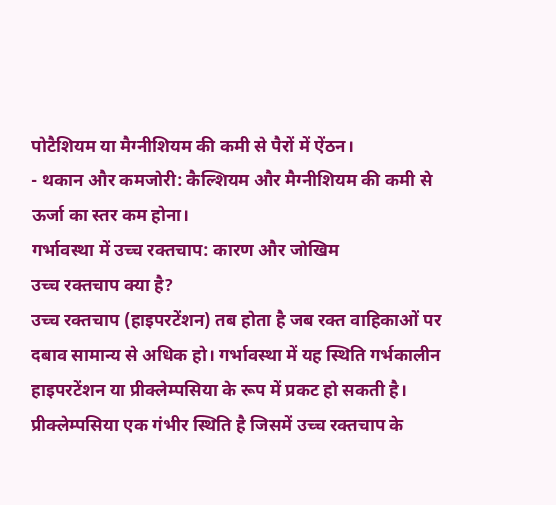पोटैशियम या मैग्नीशियम की कमी से पैरों में ऐंठन।
- थकान और कमजोरी: कैल्शियम और मैग्नीशियम की कमी से ऊर्जा का स्तर कम होना।
गर्भावस्था में उच्च रक्तचाप: कारण और जोखिम
उच्च रक्तचाप क्या है?
उच्च रक्तचाप (हाइपरटेंशन) तब होता है जब रक्त वाहिकाओं पर दबाव सामान्य से अधिक हो। गर्भावस्था में यह स्थिति गर्भकालीन हाइपरटेंशन या प्रीक्लेम्पसिया के रूप में प्रकट हो सकती है। प्रीक्लेम्पसिया एक गंभीर स्थिति है जिसमें उच्च रक्तचाप के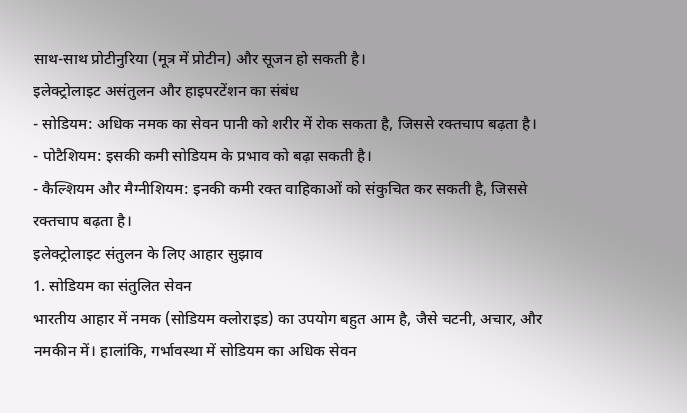साथ-साथ प्रोटीनुरिया (मूत्र में प्रोटीन) और सूजन हो सकती है।
इलेक्ट्रोलाइट असंतुलन और हाइपरटेंशन का संबंध
- सोडियम: अधिक नमक का सेवन पानी को शरीर में रोक सकता है, जिससे रक्तचाप बढ़ता है।
- पोटैशियम: इसकी कमी सोडियम के प्रभाव को बढ़ा सकती है।
- कैल्शियम और मैग्नीशियम: इनकी कमी रक्त वाहिकाओं को संकुचित कर सकती है, जिससे रक्तचाप बढ़ता है।
इलेक्ट्रोलाइट संतुलन के लिए आहार सुझाव
1. सोडियम का संतुलित सेवन
भारतीय आहार में नमक (सोडियम क्लोराइड) का उपयोग बहुत आम है, जैसे चटनी, अचार, और नमकीन में। हालांकि, गर्भावस्था में सोडियम का अधिक सेवन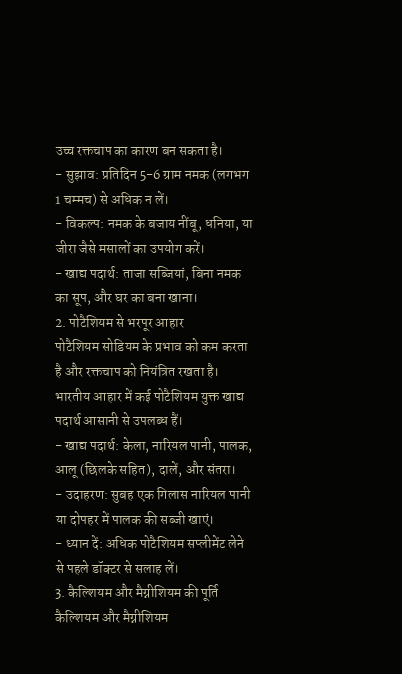उच्च रक्तचाप का कारण बन सकता है।
- सुझाव: प्रतिदिन 5-6 ग्राम नमक (लगभग 1 चम्मच) से अधिक न लें।
- विकल्प: नमक के बजाय नींबू, धनिया, या जीरा जैसे मसालों का उपयोग करें।
- खाद्य पदार्थ: ताजा सब्जियां, बिना नमक का सूप, और घर का बना खाना।
2. पोटैशियम से भरपूर आहार
पोटैशियम सोडियम के प्रभाव को कम करता है और रक्तचाप को नियंत्रित रखता है। भारतीय आहार में कई पोटैशियम युक्त खाद्य पदार्थ आसानी से उपलब्ध हैं।
- खाद्य पदार्थ: केला, नारियल पानी, पालक, आलू (छिलके सहित), दालें, और संतरा।
- उदाहरण: सुबह एक गिलास नारियल पानी या दोपहर में पालक की सब्जी खाएं।
- ध्यान दें: अधिक पोटैशियम सप्लीमेंट लेने से पहले डॉक्टर से सलाह लें।
3. कैल्शियम और मैग्नीशियम की पूर्ति
कैल्शियम और मैग्नीशियम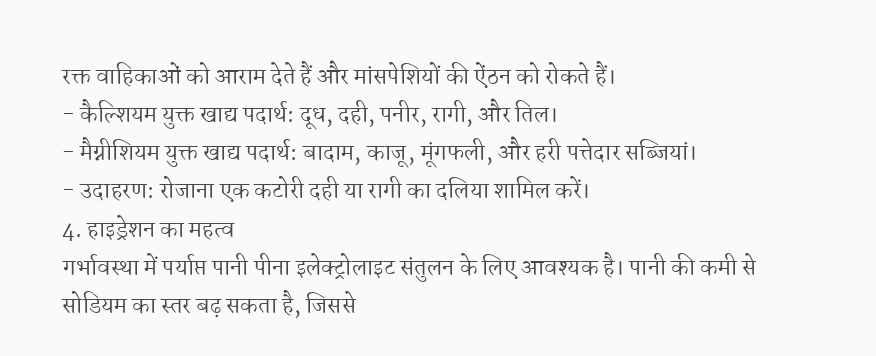रक्त वाहिकाओं को आराम देते हैं और मांसपेशियों की ऐंठन को रोकते हैं।
- कैल्शियम युक्त खाद्य पदार्थ: दूध, दही, पनीर, रागी, और तिल।
- मैग्नीशियम युक्त खाद्य पदार्थ: बादाम, काजू, मूंगफली, और हरी पत्तेदार सब्जियां।
- उदाहरण: रोजाना एक कटोरी दही या रागी का दलिया शामिल करें।
4. हाइड्रेशन का महत्व
गर्भावस्था में पर्याप्त पानी पीना इलेक्ट्रोलाइट संतुलन के लिए आवश्यक है। पानी की कमी से सोडियम का स्तर बढ़ सकता है, जिससे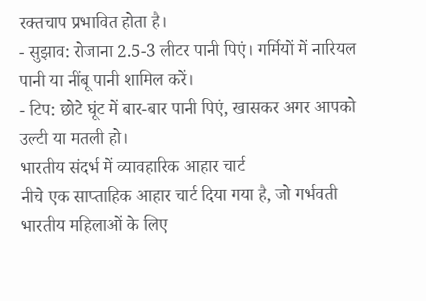रक्तचाप प्रभावित होता है।
- सुझाव: रोजाना 2.5-3 लीटर पानी पिएं। गर्मियों में नारियल पानी या नींबू पानी शामिल करें।
- टिप: छोटे घूंट में बार-बार पानी पिएं, खासकर अगर आपको उल्टी या मतली हो।
भारतीय संदर्भ में व्यावहारिक आहार चार्ट
नीचे एक साप्ताहिक आहार चार्ट दिया गया है, जो गर्भवती भारतीय महिलाओं के लिए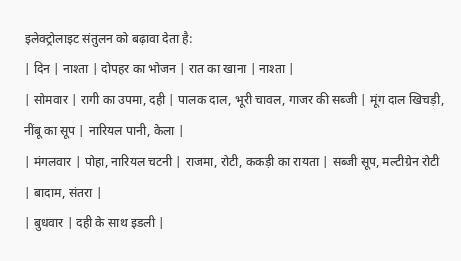इलेक्ट्रोलाइट संतुलन को बढ़ावा देता है:
| दिन | नाश्ता | दोपहर का भोजन | रात का खाना | नाश्ता |
| सोमवार | रागी का उपमा, दही | पालक दाल, भूरी चावल, गाजर की सब्जी | मूंग दाल खिचड़ी, नींबू का सूप | नारियल पानी, केला |
| मंगलवार | पोहा, नारियल चटनी | राजमा, रोटी, ककड़ी का रायता | सब्जी सूप, मल्टीग्रेन रोटी | बादाम, संतरा |
| बुधवार | दही के साथ इडली |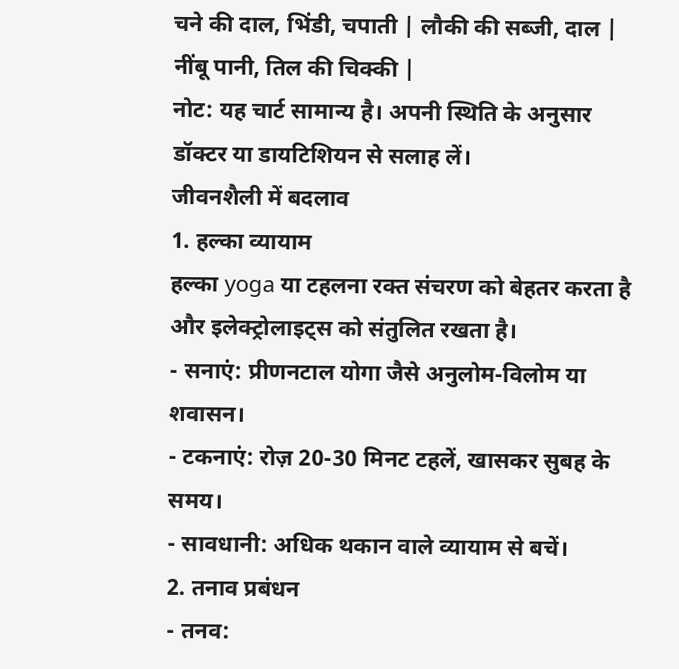चने की दाल, भिंडी, चपाती | लौकी की सब्जी, दाल | नींबू पानी, तिल की चिक्की |
नोट: यह चार्ट सामान्य है। अपनी स्थिति के अनुसार डॉक्टर या डायटिशियन से सलाह लें।
जीवनशैली में बदलाव
1. हल्का व्यायाम
हल्का yoga या टहलना रक्त संचरण को बेहतर करता है और इलेक्ट्रोलाइट्स को संतुलित रखता है।
- सनाएं: प्रीणनटाल योगा जैसे अनुलोम-विलोम या शवासन।
- टकनाएं: रोज़ 20-30 मिनट टहलें, खासकर सुबह के समय।
- सावधानी: अधिक थकान वाले व्यायाम से बचें।
2. तनाव प्रबंधन
- तनव: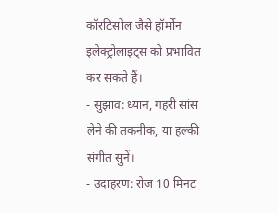कॉरटिसोल जैसे हॉर्मोन इलेक्ट्रोलाइट्स को प्रभावित कर सकते हैं।
- सुझाव: ध्यान, गहरी सांस लेने की तकनीक, या हल्की संगीत सुनें।
- उदाहरण: रोज 10 मिनट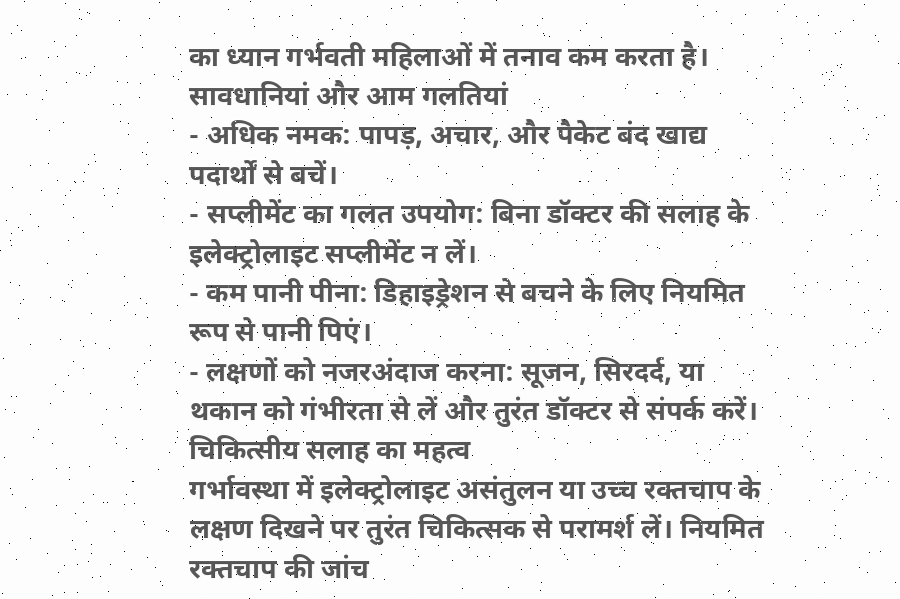का ध्यान गर्भवती महिलाओं में तनाव कम करता है।
सावधानियां और आम गलतियां
- अधिक नमक: पापड़, अचार, और पैकेट बंद खाद्य पदार्थों से बचें।
- सप्लीमेंट का गलत उपयोग: बिना डॉक्टर की सलाह के इलेक्ट्रोलाइट सप्लीमेंट न लें।
- कम पानी पीना: डिहाइड्रेशन से बचने के लिए नियमित रूप से पानी पिएं।
- लक्षणों को नजरअंदाज करना: सूजन, सिरदर्द, या थकान को गंभीरता से लें और तुरंत डॉक्टर से संपर्क करें।
चिकित्सीय सलाह का महत्व
गर्भावस्था में इलेक्ट्रोलाइट असंतुलन या उच्च रक्तचाप के लक्षण दिखने पर तुरंत चिकित्सक से परामर्श लें। नियमित रक्तचाप की जांच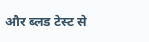और ब्लड टेस्ट से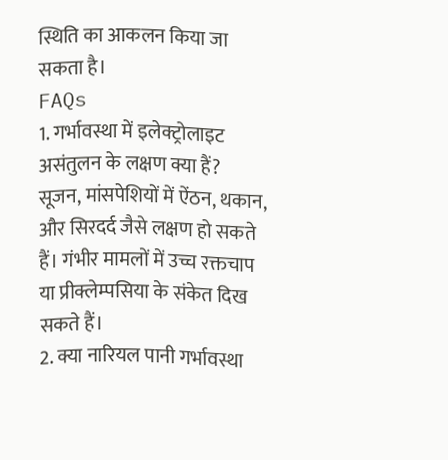स्थिति का आकलन किया जा सकता है।
FAQs
1. गर्भावस्था में इलेक्ट्रोलाइट असंतुलन के लक्षण क्या हैं?
सूजन, मांसपेशियों में ऐंठन, थकान, और सिरदर्द जैसे लक्षण हो सकते हैं। गंभीर मामलों में उच्च रक्तचाप या प्रीक्लेम्पसिया के संकेत दिख सकते हैं।
2. क्या नारियल पानी गर्भावस्था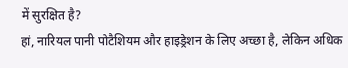में सुरक्षित है?
हां, नारियल पानी पोटैशियम और हाइड्रेशन के लिए अच्छा है, लेकिन अधिक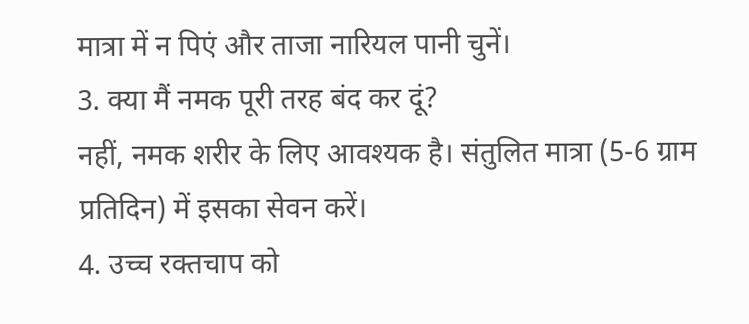मात्रा में न पिएं और ताजा नारियल पानी चुनें।
3. क्या मैं नमक पूरी तरह बंद कर दूं?
नहीं, नमक शरीर के लिए आवश्यक है। संतुलित मात्रा (5-6 ग्राम प्रतिदिन) में इसका सेवन करें।
4. उच्च रक्तचाप को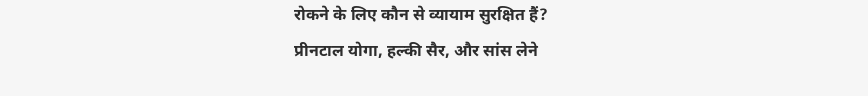रोकने के लिए कौन से व्यायाम सुरक्षित हैं?
प्रीनटाल योगा, हल्की सैर, और सांस लेने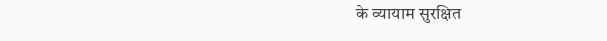के व्यायाम सुरक्षित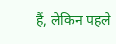हैं, लेकिन पहले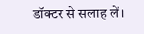डॉक्टर से सलाह लें।